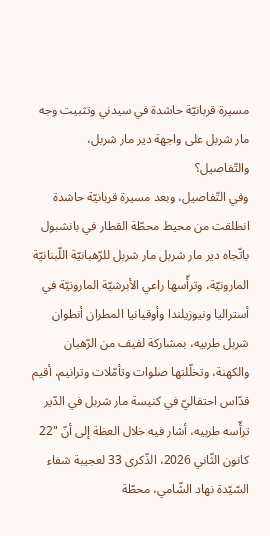مسيرة قربانيّة حاشدة في سيدني وتثبيت وجه مار شربل على واجهة دير مار شربل، والتّفاصيل؟
وفي التّفاصيل، وبعد مسيرة قربانيّة حاشدة انطلقت من محيط محطّة القطار في بانشبول باتّجاه دير مار شربل مار شربل للرّهبانيّة اللّبنانيّة المارونيّة، وترأّسها راعي الأبرشيّة المارونيّة في أستراليا ونيوزيلندا وأوقيانيا المطران أنطوان شربل طربيه، بمشاركة لفيف من الرّهبان والكهنة، وتخلّلتها صلوات وتأمّلات وترانيم، أقيم قدّاس احتفاليّ في كنيسة مار شربل في الدّير ترأّسه طربيه، أشار فيه خلال العظة إلى أنّ "22 كانون الثّاني 2026، الذّكرى 33 لعجيبة شفاء السّيّدة نهاد الشّامي، محطّة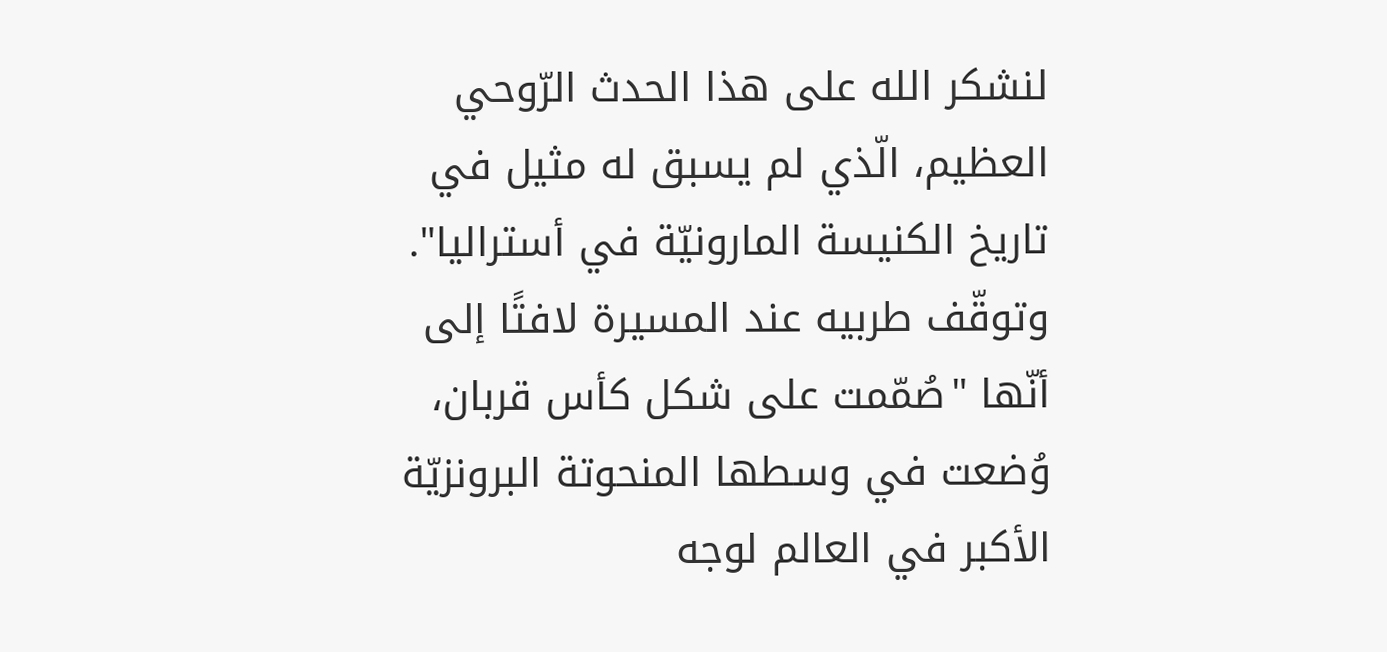لنشكر الله على هذا الحدث الرّوحي العظيم، الّذي لم يسبق له مثيل في تاريخ الكنيسة المارونيّة في أستراليا".
وتوقّف طربيه عند المسيرة لافتًا إلى أنّها "صُمّمت على شكل كأس قربان، وُضعت في وسطها المنحوتة البرونزيّة الأكبر في العالم لوجه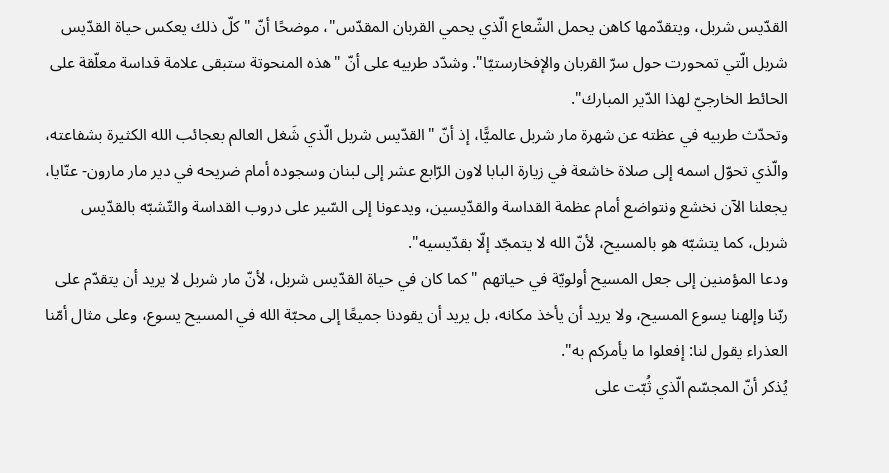القدّيس شربل، ويتقدّمها كاهن يحمل الشّعاع الّذي يحمي القربان المقدّس"، موضحًا أنّ "كلّ ذلك يعكس حياة القدّيس شربل الّتي تمحورت حول سرّ القربان والإفخارستيّا". وشدّد طربيه على أنّ "هذه المنحوتة ستبقى علامة قداسة معلّقة على الحائط الخارجيّ لهذا الدّير المبارك".
وتحدّث طربيه في عظته عن شهرة مار شربل عالميًّا، إذ أنّ "القدّيس شربل الّذي شَغل العالم بعجائب الله الكثيرة بشفاعته، والّذي تحوّل اسمه إلى صلاة خاشعة في زيارة البابا لاون الرّابع عشر إلى لبنان وسجوده أمام ضريحه في دير مار مارون- عنّايا، يجعلنا الآن نخشع ونتواضع أمام عظمة القداسة والقدّيسين، ويدعونا إلى السّير على دروب القداسة والتّشبّه بالقدّيس شربل، كما يتشبّه هو بالمسيح، لأنّ الله لا يتمجّد إلّا بقدّيسيه".
ودعا المؤمنين إلى جعل المسيح أولويّة في حياتهم "كما كان في حياة القدّيس شربل، لأنّ مار شربل لا يريد أن يتقدّم على ربّنا وإلهنا يسوع المسيح، ولا يريد أن يأخذ مكانه، بل يريد أن يقودنا جميعًا إلى محبّة الله في المسيح يسوع، وعلى مثال أمّنا العذراء يقول لنا: إفعلوا ما يأمركم به".
يُذكر أنّ المجسّم الّذي ثُبّت على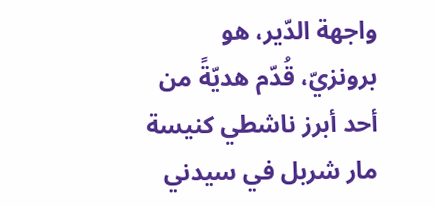واجهة الدّير، هو برونزيّ، قُدّم هديّةً من أحد أبرز ناشطي كنيسة مار شربل في سيدني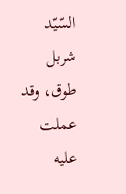السّيّد شربل طوق، وقد عملت عليه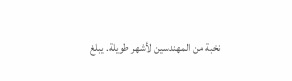نخبة من المهندسين لأشهر طويلة. يبلغ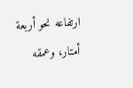ارتفاعه نحو أربعة أمتار، وعمقه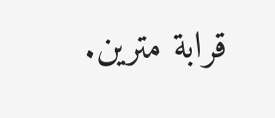قرابة مترين.